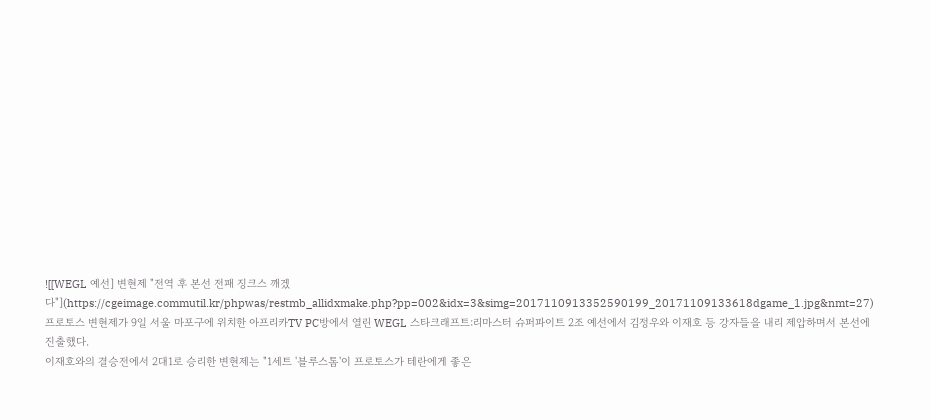![[WEGL 예선] 변현제 "전역 후 본선 전패 징크스 깨겠다"](https://cgeimage.commutil.kr/phpwas/restmb_allidxmake.php?pp=002&idx=3&simg=2017110913352590199_20171109133618dgame_1.jpg&nmt=27)
프로토스 변현제가 9일 서울 마포구에 위치한 아프리카TV PC방에서 열린 WEGL 스타크래프트:리마스터 슈퍼파이트 2조 예선에서 김정우와 이재호 등 강자들을 내리 제압하며서 본선에 진출했다.
이재호와의 결승전에서 2대1로 승리한 변현제는 "1세트 '블루스톰'이 프로토스가 테란에게 좋은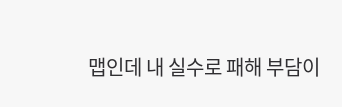맵인데 내 실수로 패해 부담이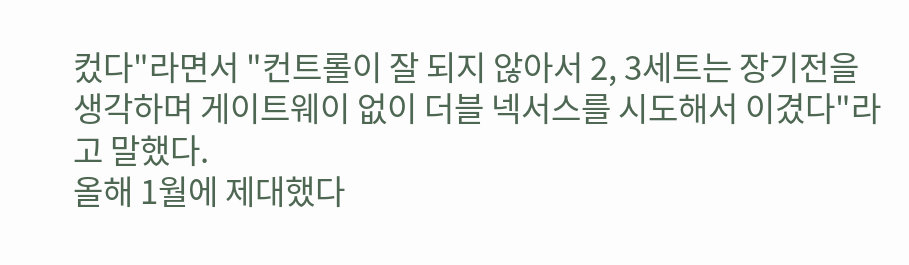컸다"라면서 "컨트롤이 잘 되지 않아서 2, 3세트는 장기전을 생각하며 게이트웨이 없이 더블 넥서스를 시도해서 이겼다"라고 말했다.
올해 1월에 제대했다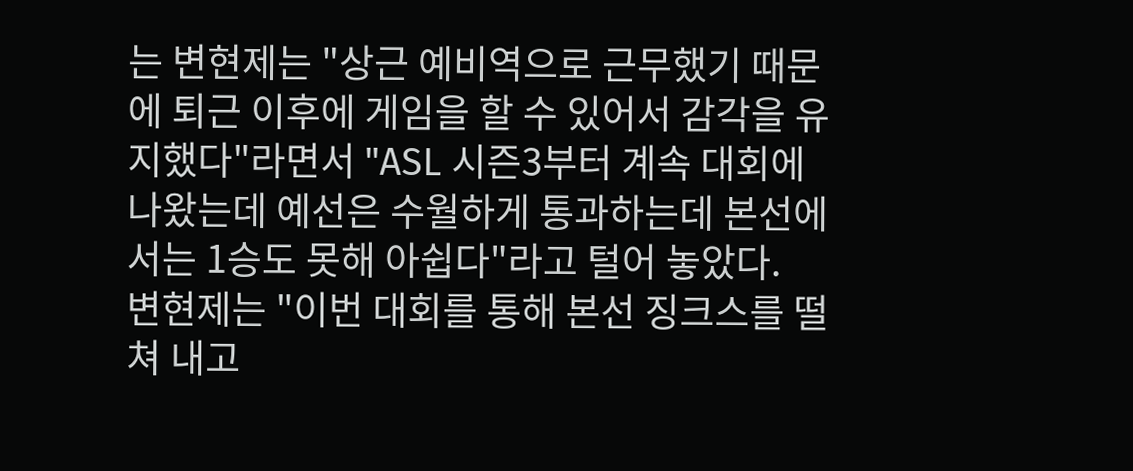는 변현제는 "상근 예비역으로 근무했기 때문에 퇴근 이후에 게임을 할 수 있어서 감각을 유지했다"라면서 "ASL 시즌3부터 계속 대회에 나왔는데 예선은 수월하게 통과하는데 본선에서는 1승도 못해 아쉽다"라고 털어 놓았다.
변현제는 "이번 대회를 통해 본선 징크스를 떨쳐 내고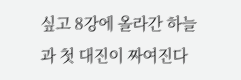싶고 8강에 올라간 하늘과 첫 대진이 짜여진다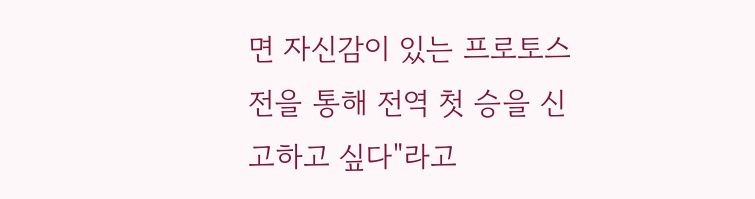면 자신감이 있는 프로토스전을 통해 전역 첫 승을 신고하고 싶다"라고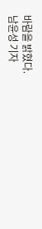바람을 밝혔다.
남윤성 기자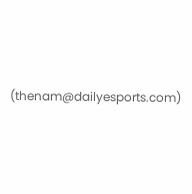(thenam@dailyesports.com)